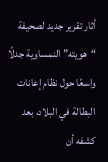أثار تقرير جديد لصحيفة “هويته” النمساوية جدلًا واسعًا حول نظام إعانات البطالة في البلاد، بعد كشفه أن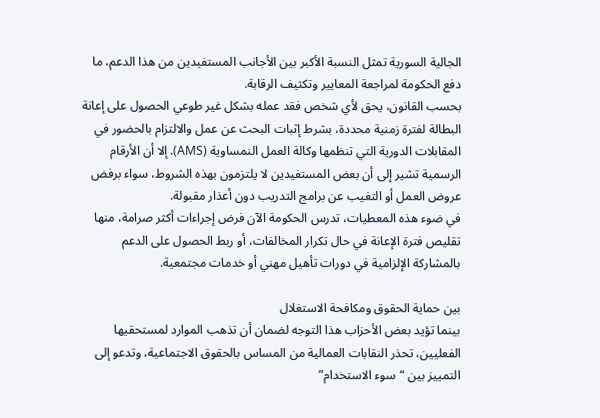الجالية السورية تمثل النسبة الأكبر بين الأجانب المستفيدين من هذا الدعم، ما دفع الحكومة لمراجعة المعايير وتكثيف الرقابة.
بحسب القانون، يحق لأي شخص فقد عمله بشكل غير طوعي الحصول على إعانة البطالة لفترة زمنية محددة، بشرط إثبات البحث عن عمل والالتزام بالحضور في المقابلات الدورية التي تنظمها وكالة العمل النمساوية (AMS). إلا أن الأرقام الرسمية تشير إلى أن بعض المستفيدين لا يلتزمون بهذه الشروط، سواء برفض عروض العمل أو التغيب عن برامج التدريب دون أعذار مقبولة.
في ضوء هذه المعطيات، تدرس الحكومة الآن فرض إجراءات أكثر صرامة، منها تقليص فترة الإعانة في حال تكرار المخالفات، أو ربط الحصول على الدعم بالمشاركة الإلزامية في دورات تأهيل مهني أو خدمات مجتمعية.

بين حماية الحقوق ومكافحة الاستغلال
بينما تؤيد بعض الأحزاب هذا التوجه لضمان أن تذهب الموارد لمستحقيها الفعليين، تحذر النقابات العمالية من المساس بالحقوق الاجتماعية، وتدعو إلى التمييز بين “سوء الاستخدام”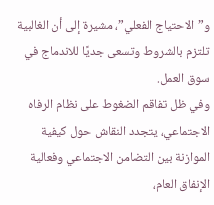و”الاحتياج الفعلي”، مشيرة إلى أن الغالبية تلتزم بالشروط وتسعى جديًا للاندماج في سوق العمل.
وفي ظل تفاقم الضغوط على نظام الرفاه الاجتماعي، يتجدد النقاش حول كيفية الموازنة بين التضامن الاجتماعي وفعالية الإنفاق العام،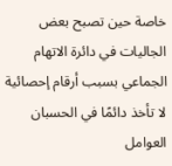خاصة حين تصبح بعض الجاليات في دائرة الاتهام الجماعي بسبب أرقام إحصائية لا تأخذ دائمًا في الحسبان العوامل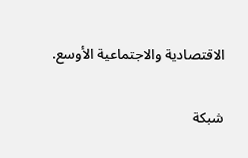الاقتصادية والاجتماعية الأوسع.

شبكة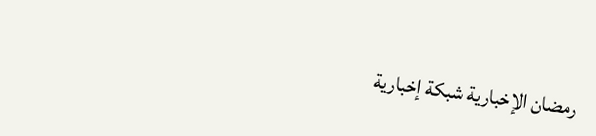رمضان الإخبارية شبكة إخبارية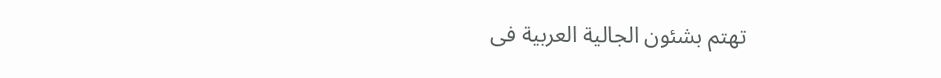تهتم بشئون الجالية العربية فى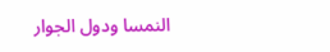النمسا ودول الجوار